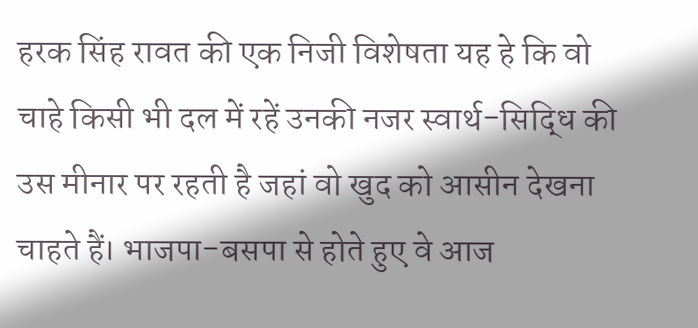हरक सिंह रावत की एक निजी विशेषता यह हे कि वो चाहे किसी भी दल में रहें उनकी नजर स्वार्थ-सिद्धि की उस मीनार पर रहती है जहां वो खुद को आसीन देखना चाहते हैं। भाजपा-बसपा से होते हुए वे आज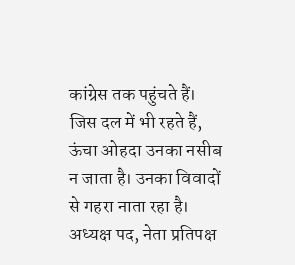कांग्रेस तक पहुंचते हैं। जिस दल में भी रहते हैं, ऊंचा ओहदा उनका नसीब न जाता है। उनका विवादों से गहरा नाता रहा है। अध्यक्ष पद, नेता प्रतिपक्ष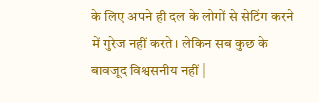के लिए अपने ही दल के लोगों से सेटिंग करने में गुरेज नहीं करते। लेकिन सब कुछ के बावजूद विश्वसनीय नहीं |